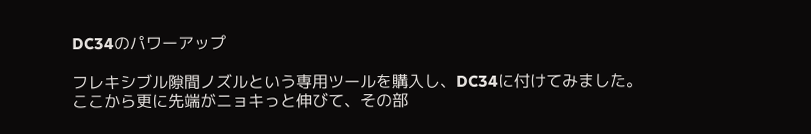DC34のパワーアップ

フレキシブル隙間ノズルという専用ツールを購入し、DC34に付けてみました。
ここから更に先端がニョキっと伸びて、その部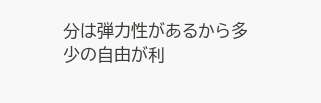分は弾力性があるから多少の自由が利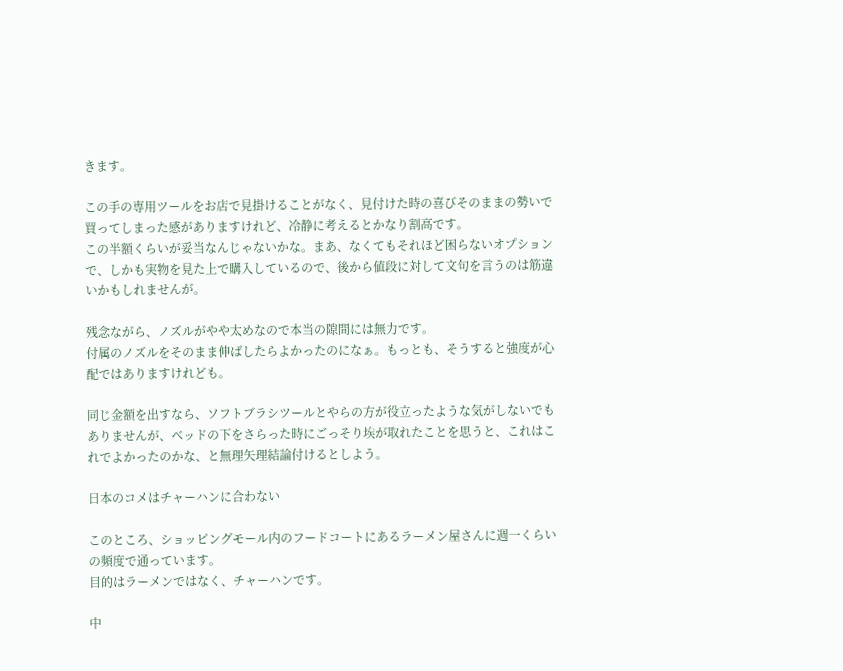きます。

この手の専用ツールをお店で見掛けることがなく、見付けた時の喜びそのままの勢いで買ってしまった感がありますけれど、冷静に考えるとかなり割高です。
この半額くらいが妥当なんじゃないかな。まあ、なくてもそれほど困らないオプションで、しかも実物を見た上で購入しているので、後から値段に対して文句を言うのは筋違いかもしれませんが。

残念ながら、ノズルがやや太めなので本当の隙間には無力です。
付属のノズルをそのまま伸ばしたらよかったのになぁ。もっとも、そうすると強度が心配ではありますけれども。

同じ金額を出すなら、ソフトブラシツールとやらの方が役立ったような気がしないでもありませんが、ベッドの下をさらった時にごっそり埃が取れたことを思うと、これはこれでよかったのかな、と無理矢理結論付けるとしよう。

日本のコメはチャーハンに合わない

このところ、ショッピングモール内のフードコートにあるラーメン屋さんに週一くらいの頻度で通っています。
目的はラーメンではなく、チャーハンです。

中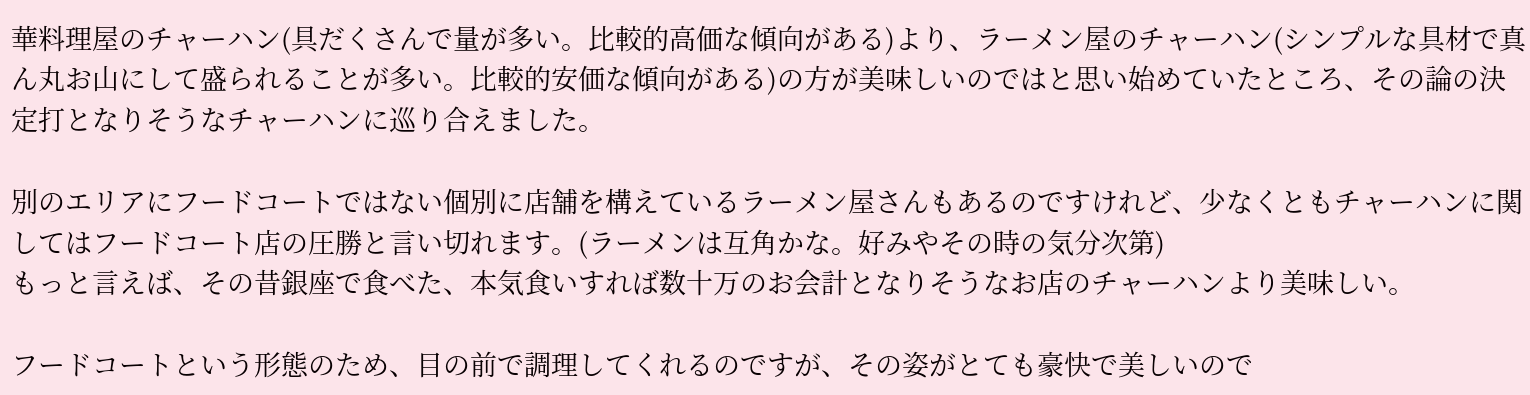華料理屋のチャーハン(具だくさんで量が多い。比較的高価な傾向がある)より、ラーメン屋のチャーハン(シンプルな具材で真ん丸お山にして盛られることが多い。比較的安価な傾向がある)の方が美味しいのではと思い始めていたところ、その論の決定打となりそうなチャーハンに巡り合えました。

別のエリアにフードコートではない個別に店舗を構えているラーメン屋さんもあるのですけれど、少なくともチャーハンに関してはフードコート店の圧勝と言い切れます。(ラーメンは互角かな。好みやその時の気分次第)
もっと言えば、その昔銀座で食べた、本気食いすれば数十万のお会計となりそうなお店のチャーハンより美味しい。

フードコートという形態のため、目の前で調理してくれるのですが、その姿がとても豪快で美しいので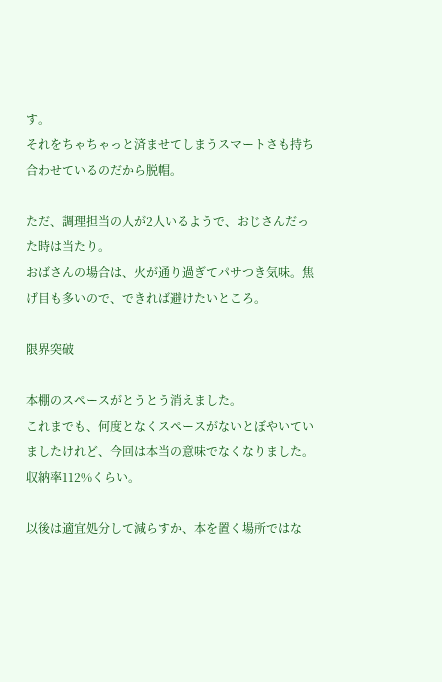す。
それをちゃちゃっと済ませてしまうスマートさも持ち合わせているのだから脱帽。

ただ、調理担当の人が2人いるようで、おじさんだった時は当たり。
おばさんの場合は、火が通り過ぎてパサつき気味。焦げ目も多いので、できれば避けたいところ。

限界突破

本棚のスペースがとうとう消えました。
これまでも、何度となくスペースがないとぼやいていましたけれど、今回は本当の意味でなくなりました。収納率112%くらい。

以後は適宜処分して減らすか、本を置く場所ではな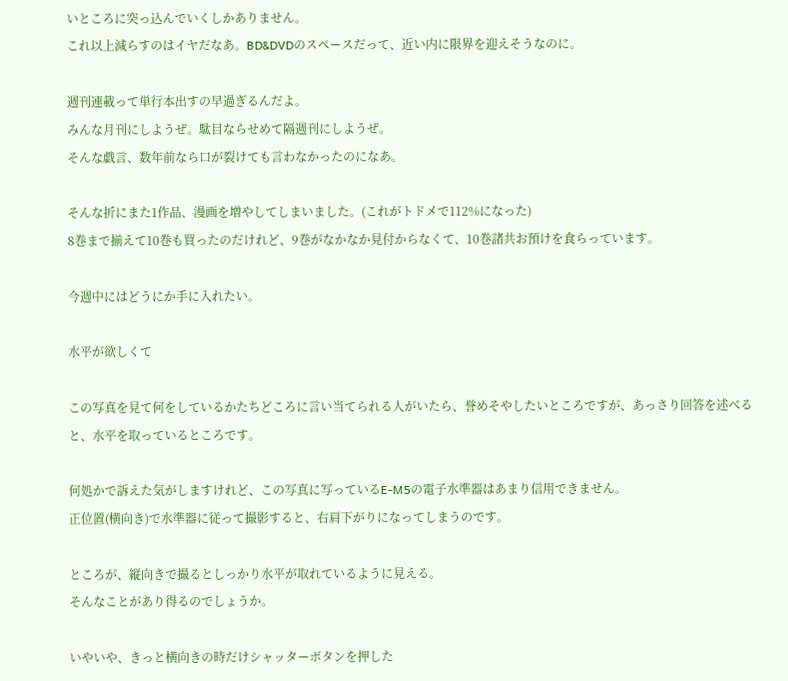いところに突っ込んでいくしかありません。
これ以上減らすのはイヤだなあ。BD&DVDのスペースだって、近い内に限界を迎えそうなのに。

週刊連載って単行本出すの早過ぎるんだよ。
みんな月刊にしようぜ。駄目ならせめて隔週刊にしようぜ。
そんな戯言、数年前なら口が裂けても言わなかったのになあ。

そんな折にまた1作品、漫画を増やしてしまいました。(これがトドメで112%になった)
8巻まで揃えて10巻も買ったのだけれど、9巻がなかなか見付からなくて、10巻諸共お預けを食らっています。

今週中にはどうにか手に入れたい。

水平が欲しくて

この写真を見て何をしているかたちどころに言い当てられる人がいたら、誉めそやしたいところですが、あっさり回答を述べると、水平を取っているところです。

何処かで訴えた気がしますけれど、この写真に写っているE-M5の電子水準器はあまり信用できません。
正位置(横向き)で水準器に従って撮影すると、右肩下がりになってしまうのです。

ところが、縦向きで撮るとしっかり水平が取れているように見える。
そんなことがあり得るのでしょうか。

いやいや、きっと横向きの時だけシャッターボタンを押した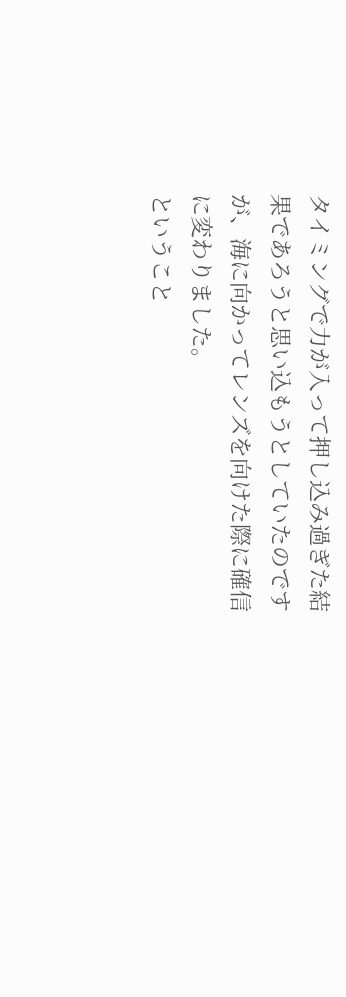タイミングで力が入って押し込み過ぎた結果であろうと思い込もうとしていたのですが、海に向かってレンズを向けた際に確信に変わりました。
ということ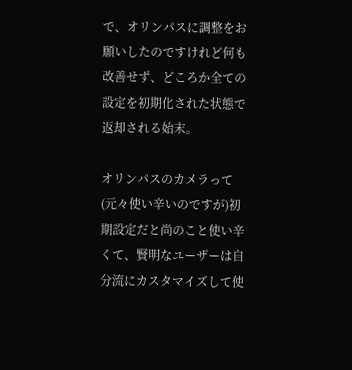で、オリンパスに調整をお願いしたのですけれど何も改善せず、どころか全ての設定を初期化された状態で返却される始末。

オリンパスのカメラって(元々使い辛いのですが)初期設定だと尚のこと使い辛くて、賢明なユーザーは自分流にカスタマイズして使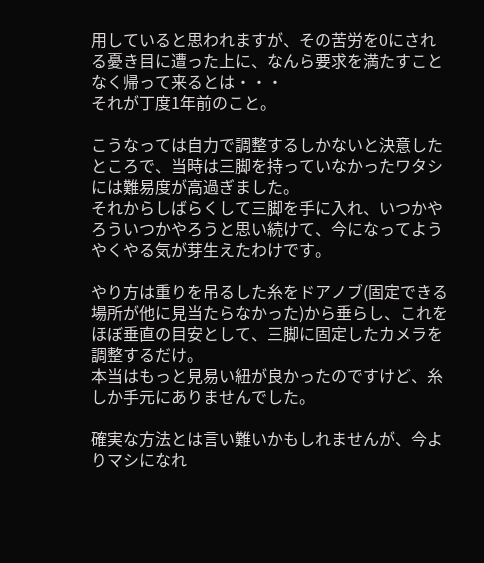用していると思われますが、その苦労を0にされる憂き目に遭った上に、なんら要求を満たすことなく帰って来るとは・・・
それが丁度1年前のこと。

こうなっては自力で調整するしかないと決意したところで、当時は三脚を持っていなかったワタシには難易度が高過ぎました。
それからしばらくして三脚を手に入れ、いつかやろういつかやろうと思い続けて、今になってようやくやる気が芽生えたわけです。

やり方は重りを吊るした糸をドアノブ(固定できる場所が他に見当たらなかった)から垂らし、これをほぼ垂直の目安として、三脚に固定したカメラを調整するだけ。
本当はもっと見易い紐が良かったのですけど、糸しか手元にありませんでした。

確実な方法とは言い難いかもしれませんが、今よりマシになれ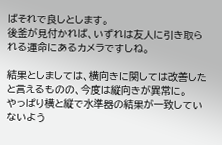ばそれで良しとします。
後釜が見付かれば、いずれは友人に引き取られる運命にあるカメラですしね。

結果としましては、横向きに関しては改善したと言えるものの、今度は縦向きが異常に。
やっぱり横と縦で水準器の結果が一致していないよう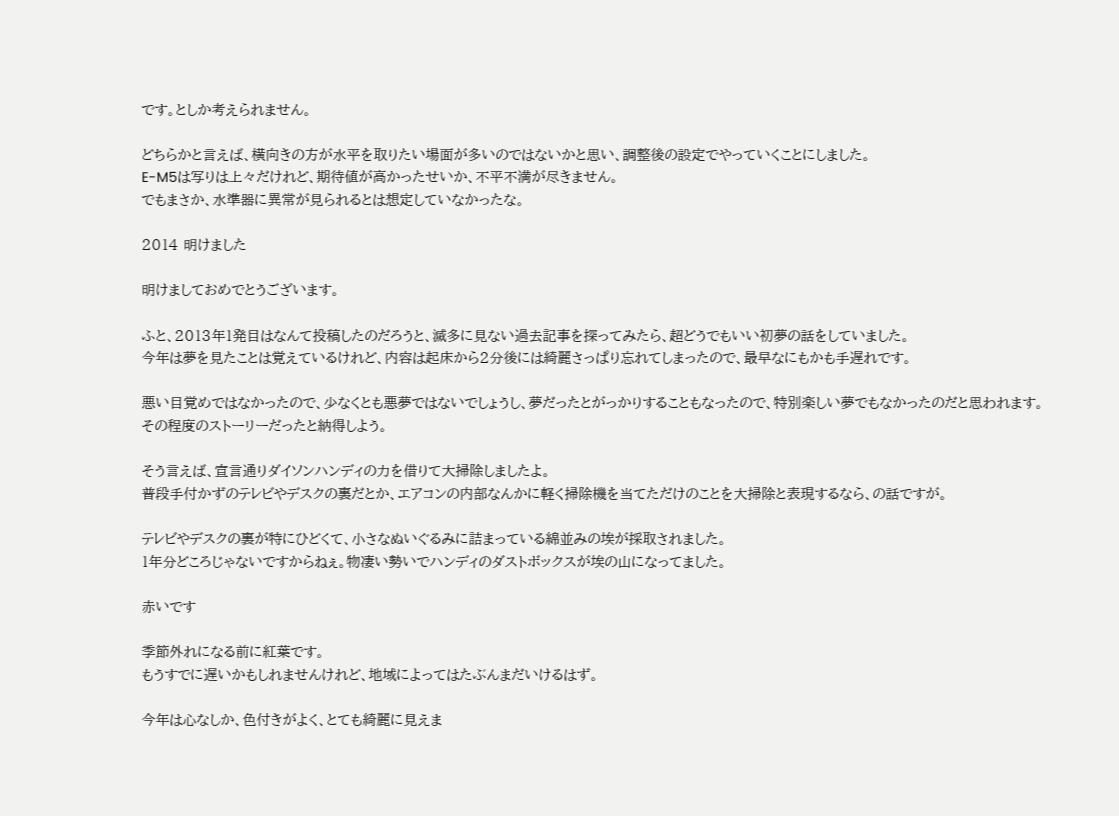です。としか考えられません。

どちらかと言えば、横向きの方が水平を取りたい場面が多いのではないかと思い、調整後の設定でやっていくことにしました。
E-M5は写りは上々だけれど、期待値が高かったせいか、不平不満が尽きません。
でもまさか、水準器に異常が見られるとは想定していなかったな。

2014 明けました

明けましておめでとうございます。

ふと、2013年1発目はなんて投稿したのだろうと、滅多に見ない過去記事を探ってみたら、超どうでもいい初夢の話をしていました。
今年は夢を見たことは覚えているけれど、内容は起床から2分後には綺麗さっぱり忘れてしまったので、最早なにもかも手遅れです。

悪い目覚めではなかったので、少なくとも悪夢ではないでしょうし、夢だったとがっかりすることもなったので、特別楽しい夢でもなかったのだと思われます。
その程度のストーリーだったと納得しよう。

そう言えば、宣言通りダイソンハンディの力を借りて大掃除しましたよ。
普段手付かずのテレビやデスクの裏だとか、エアコンの内部なんかに軽く掃除機を当てただけのことを大掃除と表現するなら、の話ですが。

テレビやデスクの裏が特にひどくて、小さなぬいぐるみに詰まっている綿並みの埃が採取されました。
1年分どころじゃないですからねぇ。物凄い勢いでハンディのダストボックスが埃の山になってました。

赤いです

季節外れになる前に紅葉です。
もうすでに遅いかもしれませんけれど、地域によってはたぶんまだいけるはず。

今年は心なしか、色付きがよく、とても綺麗に見えま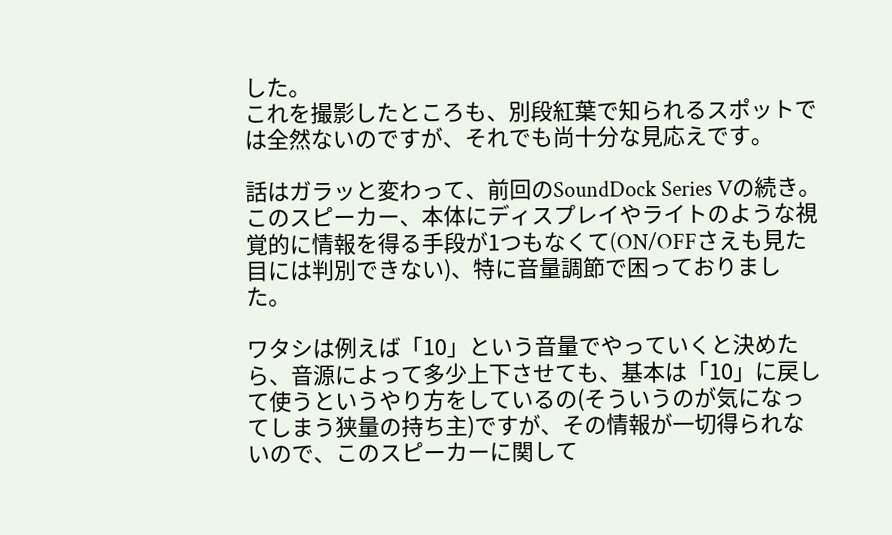した。
これを撮影したところも、別段紅葉で知られるスポットでは全然ないのですが、それでも尚十分な見応えです。

話はガラッと変わって、前回のSoundDock Series Vの続き。
このスピーカー、本体にディスプレイやライトのような視覚的に情報を得る手段が1つもなくて(ON/OFFさえも見た目には判別できない)、特に音量調節で困っておりました。

ワタシは例えば「10」という音量でやっていくと決めたら、音源によって多少上下させても、基本は「10」に戻して使うというやり方をしているの(そういうのが気になってしまう狭量の持ち主)ですが、その情報が一切得られないので、このスピーカーに関して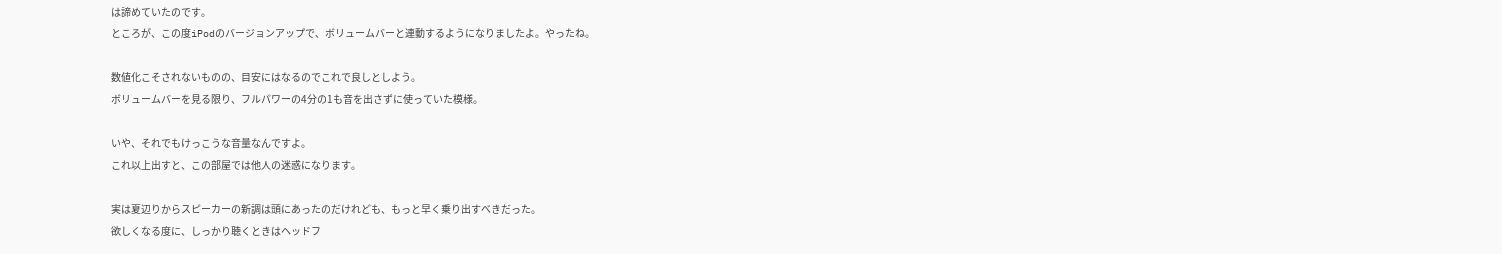は諦めていたのです。
ところが、この度iPodのバージョンアップで、ボリュームバーと連動するようになりましたよ。やったね。

数値化こそされないものの、目安にはなるのでこれで良しとしよう。
ボリュームバーを見る限り、フルパワーの4分の1も音を出さずに使っていた模様。

いや、それでもけっこうな音量なんですよ。
これ以上出すと、この部屋では他人の迷惑になります。

実は夏辺りからスピーカーの新調は頭にあったのだけれども、もっと早く乗り出すべきだった。
欲しくなる度に、しっかり聴くときはヘッドフ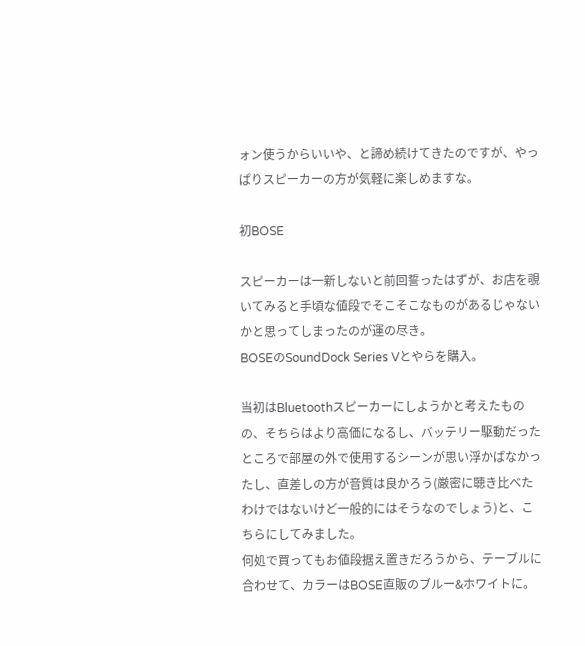ォン使うからいいや、と諦め続けてきたのですが、やっぱりスピーカーの方が気軽に楽しめますな。

初BOSE

スピーカーは一新しないと前回誓ったはずが、お店を覗いてみると手頃な値段でそこそこなものがあるじゃないかと思ってしまったのが運の尽き。
BOSEのSoundDock Series Vとやらを購入。

当初はBluetoothスピーカーにしようかと考えたものの、そちらはより高価になるし、バッテリー駆動だったところで部屋の外で使用するシーンが思い浮かばなかったし、直差しの方が音質は良かろう(厳密に聴き比べたわけではないけど一般的にはそうなのでしょう)と、こちらにしてみました。
何処で買ってもお値段据え置きだろうから、テーブルに合わせて、カラーはBOSE直販のブルー&ホワイトに。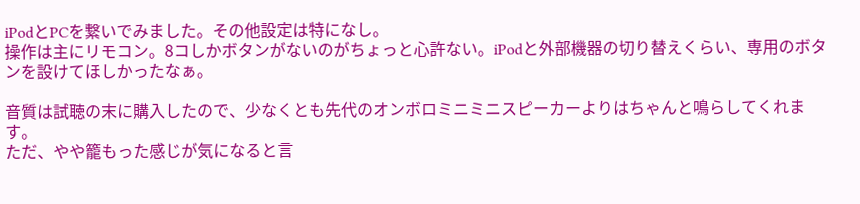iPodとPCを繋いでみました。その他設定は特になし。
操作は主にリモコン。8コしかボタンがないのがちょっと心許ない。iPodと外部機器の切り替えくらい、専用のボタンを設けてほしかったなぁ。

音質は試聴の末に購入したので、少なくとも先代のオンボロミニミニスピーカーよりはちゃんと鳴らしてくれます。
ただ、やや籠もった感じが気になると言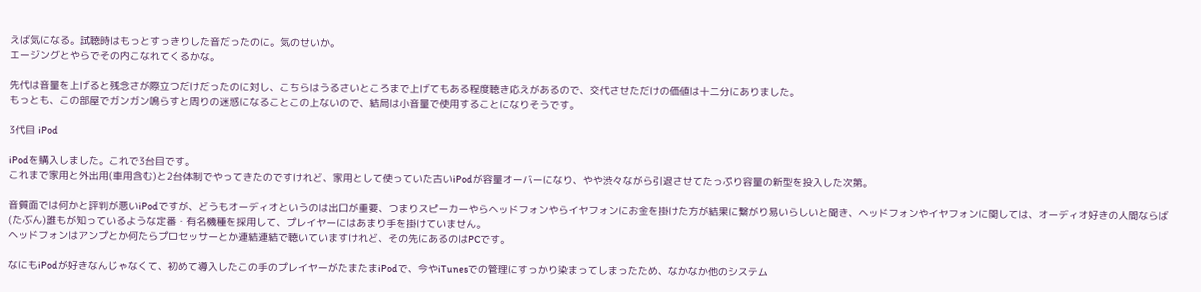えば気になる。試聴時はもっとすっきりした音だったのに。気のせいか。
エージングとやらでその内こなれてくるかな。

先代は音量を上げると残念さが際立つだけだったのに対し、こちらはうるさいところまで上げてもある程度聴き応えがあるので、交代させただけの価値は十二分にありました。
もっとも、この部屋でガンガン鳴らすと周りの迷惑になることこの上ないので、結局は小音量で使用することになりそうです。

3代目 iPod

iPodを購入しました。これで3台目です。
これまで家用と外出用(車用含む)と2台体制でやってきたのですけれど、家用として使っていた古いiPodが容量オーバーになり、やや渋々ながら引退させてたっぷり容量の新型を投入した次第。

音質面では何かと評判が悪いiPodですが、どうもオーディオというのは出口が重要、つまりスピーカーやらヘッドフォンやらイヤフォンにお金を掛けた方が結果に繋がり易いらしいと聞き、ヘッドフォンやイヤフォンに関しては、オーディオ好きの人間ならば(たぶん)誰もが知っているような定番・有名機種を採用して、プレイヤーにはあまり手を掛けていません。
ヘッドフォンはアンプとか何たらプロセッサーとか連結連結で聴いていますけれど、その先にあるのはPCです。

なにもiPodが好きなんじゃなくて、初めて導入したこの手のプレイヤーがたまたまiPodで、今やiTunesでの管理にすっかり染まってしまったため、なかなか他のシステム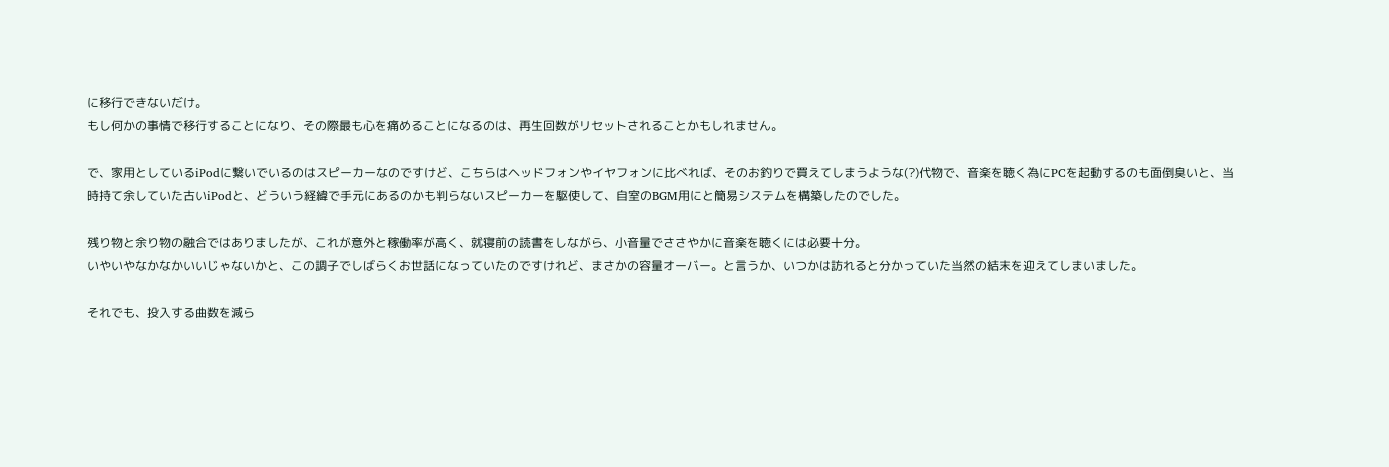に移行できないだけ。
もし何かの事情で移行することになり、その際最も心を痛めることになるのは、再生回数がリセットされることかもしれません。

で、家用としているiPodに繋いでいるのはスピーカーなのですけど、こちらはヘッドフォンやイヤフォンに比べれば、そのお釣りで買えてしまうような(?)代物で、音楽を聴く為にPCを起動するのも面倒臭いと、当時持て余していた古いiPodと、どういう経緯で手元にあるのかも判らないスピーカーを駆使して、自室のBGM用にと簡易システムを構築したのでした。

残り物と余り物の融合ではありましたが、これが意外と稼働率が高く、就寝前の読書をしながら、小音量でささやかに音楽を聴くには必要十分。
いやいやなかなかいいじゃないかと、この調子でしばらくお世話になっていたのですけれど、まさかの容量オーバー。と言うか、いつかは訪れると分かっていた当然の結末を迎えてしまいました。

それでも、投入する曲数を減ら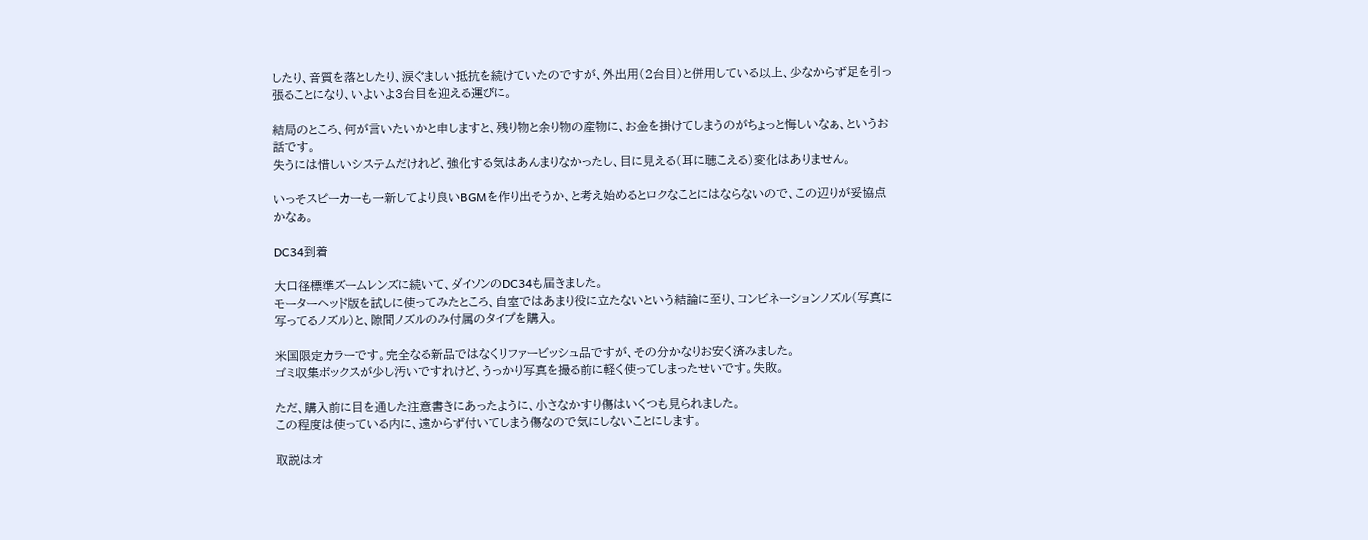したり、音質を落としたり、涙ぐましい抵抗を続けていたのですが、外出用(2台目)と併用している以上、少なからず足を引っ張ることになり、いよいよ3台目を迎える運びに。

結局のところ、何が言いたいかと申しますと、残り物と余り物の産物に、お金を掛けてしまうのがちょっと悔しいなぁ、というお話です。
失うには惜しいシステムだけれど、強化する気はあんまりなかったし、目に見える(耳に聴こえる)変化はありません。

いっそスピーカーも一新してより良いBGMを作り出そうか、と考え始めるとロクなことにはならないので、この辺りが妥協点かなぁ。

DC34到着

大口径標準ズームレンズに続いて、ダイソンのDC34も届きました。
モーターヘッド版を試しに使ってみたところ、自室ではあまり役に立たないという結論に至り、コンビネーションノズル(写真に写ってるノズル)と、隙間ノズルのみ付属のタイプを購入。

米国限定カラーです。完全なる新品ではなくリファービッシュ品ですが、その分かなりお安く済みました。
ゴミ収集ボックスが少し汚いですれけど、うっかり写真を撮る前に軽く使ってしまったせいです。失敗。

ただ、購入前に目を通した注意書きにあったように、小さなかすり傷はいくつも見られました。
この程度は使っている内に、遠からず付いてしまう傷なので気にしないことにします。

取説はオ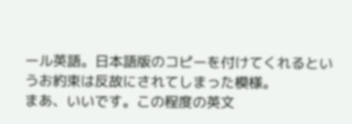ール英語。日本語版のコピーを付けてくれるというお約束は反故にされてしまった模様。
まあ、いいです。この程度の英文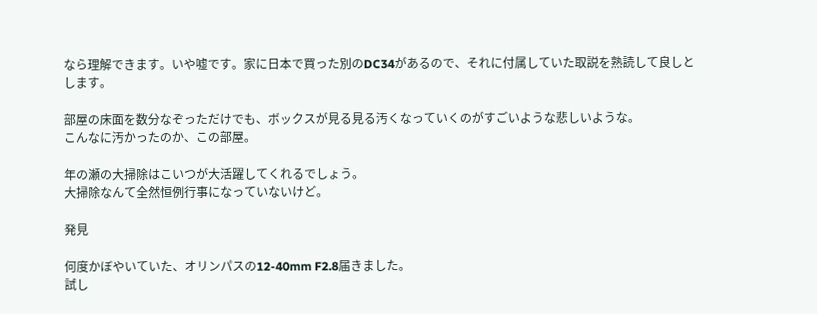なら理解できます。いや嘘です。家に日本で買った別のDC34があるので、それに付属していた取説を熟読して良しとします。

部屋の床面を数分なぞっただけでも、ボックスが見る見る汚くなっていくのがすごいような悲しいような。
こんなに汚かったのか、この部屋。

年の瀬の大掃除はこいつが大活躍してくれるでしょう。
大掃除なんて全然恒例行事になっていないけど。

発見

何度かぼやいていた、オリンパスの12-40mm F2.8届きました。
試し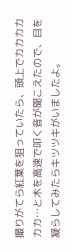撮りがてら紅葉を狙っていたら、頭上でカカカカカカ…と木を高速で叩く音が聞こえたので、目を凝らしてみたらキツツキがいましたよ。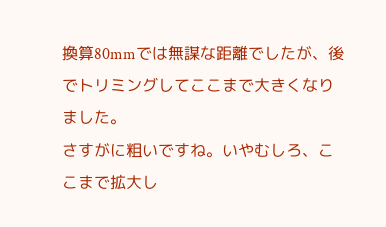換算80mmでは無謀な距離でしたが、後でトリミングしてここまで大きくなりました。
さすがに粗いですね。いやむしろ、ここまで拡大し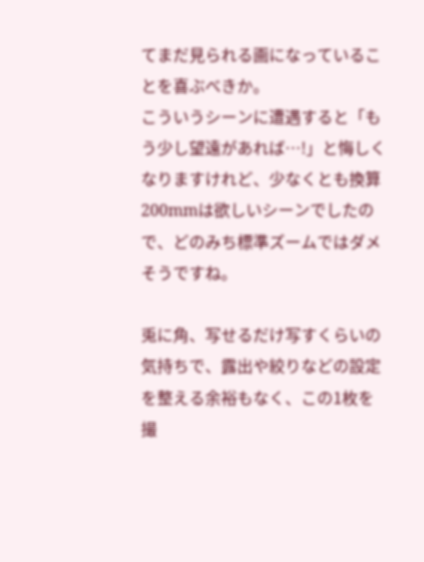てまだ見られる画になっていることを喜ぶべきか。
こういうシーンに遭遇すると「もう少し望遠があれば…!」と悔しくなりますけれど、少なくとも換算200mmは欲しいシーンでしたので、どのみち標準ズームではダメそうですね。

兎に角、写せるだけ写すくらいの気持ちで、露出や絞りなどの設定を整える余裕もなく、この1枚を撮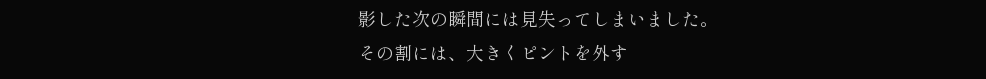影した次の瞬間には見失ってしまいました。
その割には、大きくピントを外す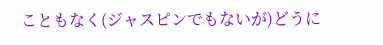こともなく(ジャスピンでもないが)どうに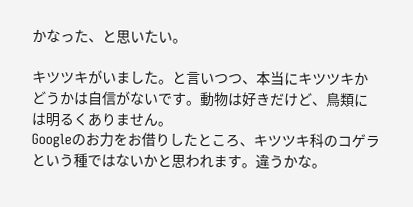かなった、と思いたい。

キツツキがいました。と言いつつ、本当にキツツキかどうかは自信がないです。動物は好きだけど、鳥類には明るくありません。
Googleのお力をお借りしたところ、キツツキ科のコゲラという種ではないかと思われます。違うかな。